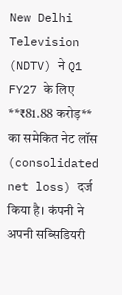New Delhi Television (NDTV) ने Q1 FY27 के लिए **₹81.88 करोड़** का समेकित नेट लॉस (consolidated net loss) दर्ज किया है। कंपनी ने अपनी सब्सिडियरी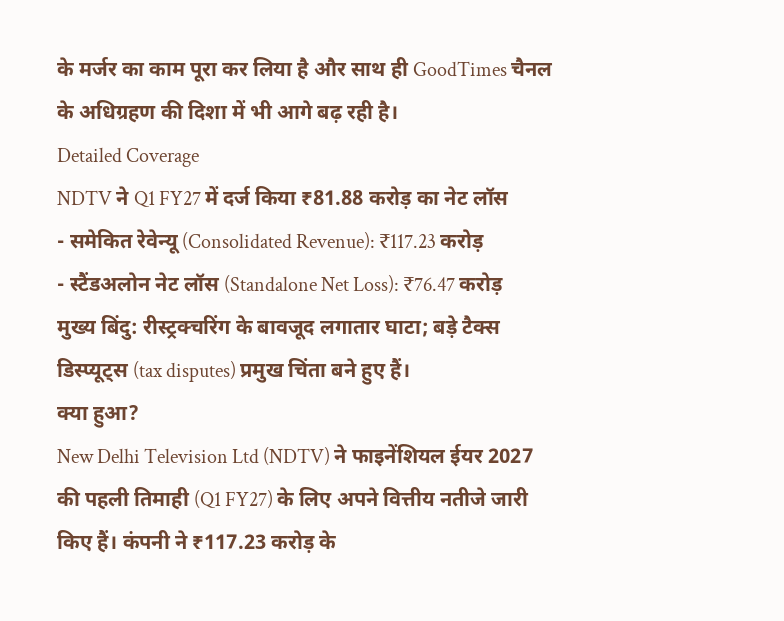के मर्जर का काम पूरा कर लिया है और साथ ही GoodTimes चैनल के अधिग्रहण की दिशा में भी आगे बढ़ रही है।
Detailed Coverage
NDTV ने Q1 FY27 में दर्ज किया ₹81.88 करोड़ का नेट लॉस
- समेकित रेवेन्यू (Consolidated Revenue): ₹117.23 करोड़
- स्टैंडअलोन नेट लॉस (Standalone Net Loss): ₹76.47 करोड़
मुख्य बिंदु: रीस्ट्रक्चरिंग के बावजूद लगातार घाटा; बड़े टैक्स डिस्प्यूट्स (tax disputes) प्रमुख चिंता बने हुए हैं।
क्या हुआ?
New Delhi Television Ltd (NDTV) ने फाइनेंशियल ईयर 2027 की पहली तिमाही (Q1 FY27) के लिए अपने वित्तीय नतीजे जारी किए हैं। कंपनी ने ₹117.23 करोड़ के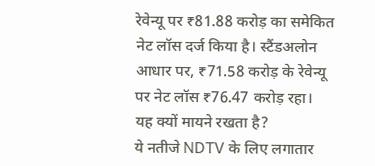रेवेन्यू पर ₹81.88 करोड़ का समेकित नेट लॉस दर्ज किया है। स्टैंडअलोन आधार पर, ₹71.58 करोड़ के रेवेन्यू पर नेट लॉस ₹76.47 करोड़ रहा।
यह क्यों मायने रखता है?
ये नतीजे NDTV के लिए लगातार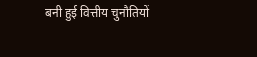बनी हुई वित्तीय चुनौतियों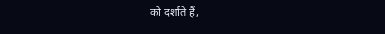को दर्शाते हैं,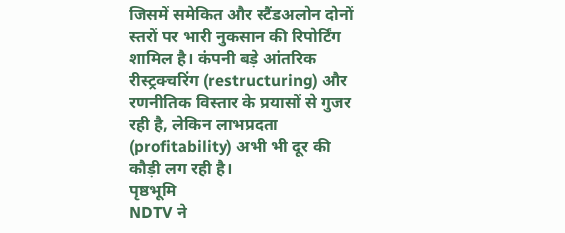जिसमें समेकित और स्टैंडअलोन दोनों स्तरों पर भारी नुकसान की रिपोर्टिंग शामिल है। कंपनी बड़े आंतरिक रीस्ट्रक्चरिंग (restructuring) और रणनीतिक विस्तार के प्रयासों से गुजर रही है, लेकिन लाभप्रदता (profitability) अभी भी दूर की कौड़ी लग रही है।
पृष्ठभूमि
NDTV ने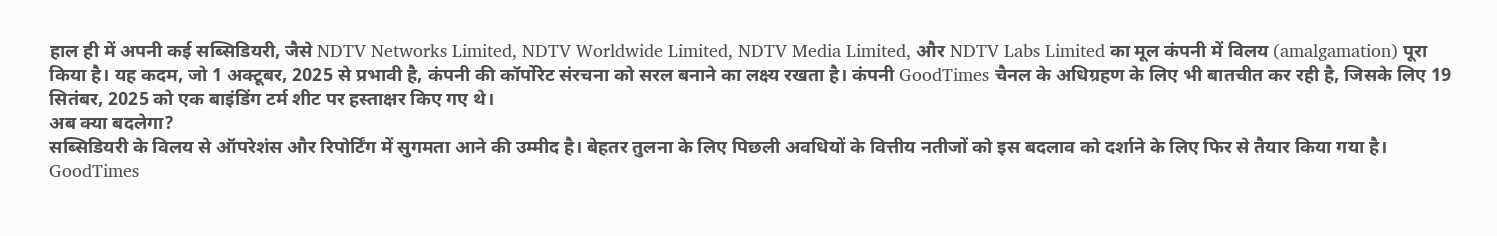हाल ही में अपनी कई सब्सिडियरी, जैसे NDTV Networks Limited, NDTV Worldwide Limited, NDTV Media Limited, और NDTV Labs Limited का मूल कंपनी में विलय (amalgamation) पूरा किया है। यह कदम, जो 1 अक्टूबर, 2025 से प्रभावी है, कंपनी की कॉर्पोरेट संरचना को सरल बनाने का लक्ष्य रखता है। कंपनी GoodTimes चैनल के अधिग्रहण के लिए भी बातचीत कर रही है, जिसके लिए 19 सितंबर, 2025 को एक बाइंडिंग टर्म शीट पर हस्ताक्षर किए गए थे।
अब क्या बदलेगा?
सब्सिडियरी के विलय से ऑपरेशंस और रिपोर्टिंग में सुगमता आने की उम्मीद है। बेहतर तुलना के लिए पिछली अवधियों के वित्तीय नतीजों को इस बदलाव को दर्शाने के लिए फिर से तैयार किया गया है। GoodTimes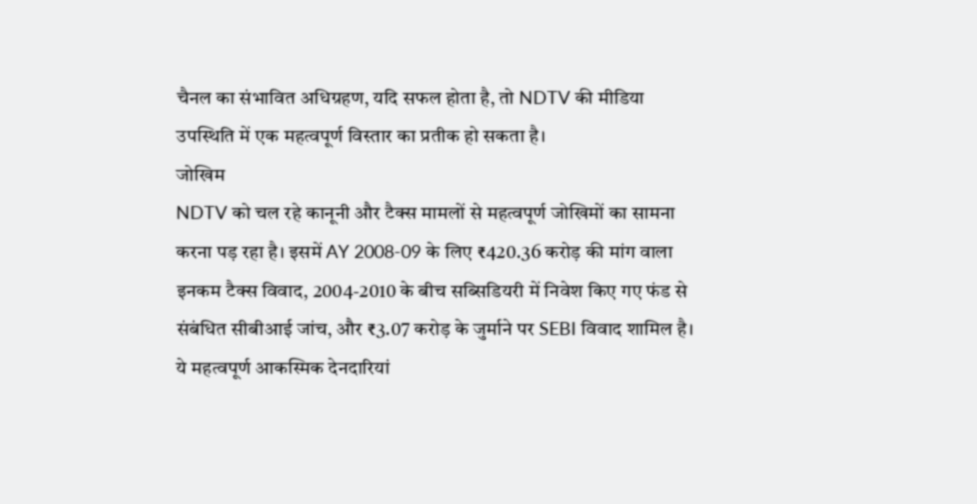चैनल का संभावित अधिग्रहण, यदि सफल होता है, तो NDTV की मीडिया उपस्थिति में एक महत्वपूर्ण विस्तार का प्रतीक हो सकता है।
जोखिम
NDTV को चल रहे कानूनी और टैक्स मामलों से महत्वपूर्ण जोखिमों का सामना करना पड़ रहा है। इसमें AY 2008-09 के लिए ₹420.36 करोड़ की मांग वाला इनकम टैक्स विवाद, 2004-2010 के बीच सब्सिडियरी में निवेश किए गए फंड से संबंधित सीबीआई जांच, और ₹3.07 करोड़ के जुर्माने पर SEBI विवाद शामिल है। ये महत्वपूर्ण आकस्मिक देनदारियां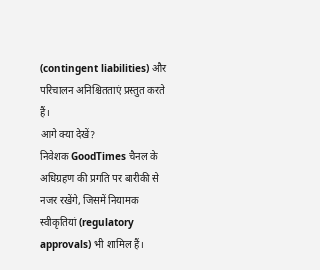(contingent liabilities) और परिचालन अनिश्चितताएं प्रस्तुत करते हैं।
आगे क्या देखें?
निवेशक GoodTimes चैनल के अधिग्रहण की प्रगति पर बारीकी से नजर रखेंगे, जिसमें नियामक स्वीकृतियां (regulatory approvals) भी शामिल हैं।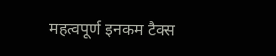महत्वपूर्ण इनकम टैक्स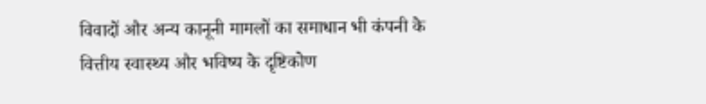विवादों और अन्य कानूनी मामलों का समाधान भी कंपनी के वित्तीय स्वास्थ्य और भविष्य के दृष्टिकोण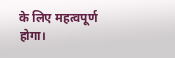के लिए महत्वपूर्ण होगा।